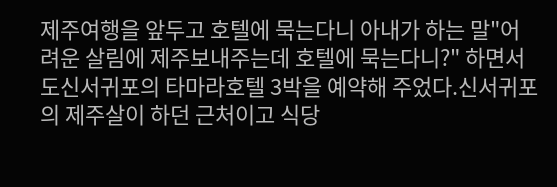제주여행을 앞두고 호텔에 묵는다니 아내가 하는 말"어려운 살림에 제주보내주는데 호텔에 묵는다니?" 하면서도신서귀포의 타마라호텔 3박을 예약해 주었다.신서귀포의 제주살이 하던 근처이고 식당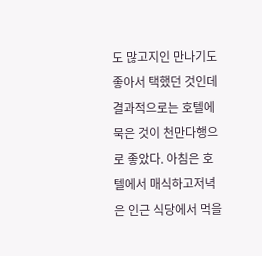도 많고지인 만나기도 좋아서 택했던 것인데결과적으로는 호텔에 묵은 것이 천만다행으로 좋았다. 아침은 호텔에서 매식하고저녁은 인근 식당에서 먹을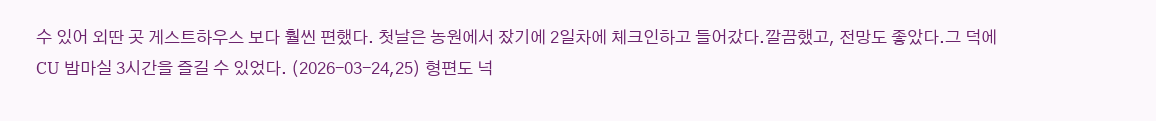수 있어 외딴 곳 게스트하우스 보다 훨씬 편했다. 첫날은 농원에서 잤기에 2일차에 체크인하고 들어갔다.깔끔했고, 전망도 좋았다.그 덕에 CU 밤마실 3시간을 즐길 수 있었다. (2026-03-24,25) 형편도 넉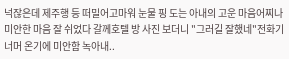넉잖은데 제주행 등 떠밀어고마워 눈물 핑 도는 아내의 고운 마음어찌나 미안한 마음 잘 쉬었다 갈께호텔 방 사진 보더니 "그러길 잘했네"전화기 너머 온기에 미안함 녹아내..